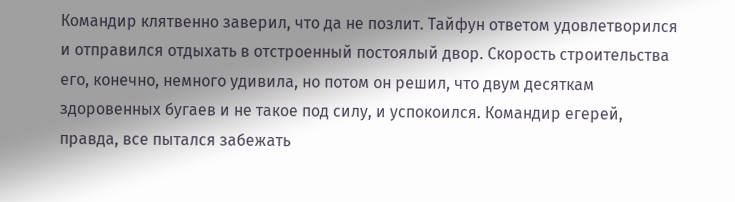Командир клятвенно заверил, что да не позлит. Тайфун ответом удовлетворился и отправился отдыхать в отстроенный постоялый двор. Скорость строительства его, конечно, немного удивила, но потом он решил, что двум десяткам здоровенных бугаев и не такое под силу, и успокоился. Командир егерей, правда, все пытался забежать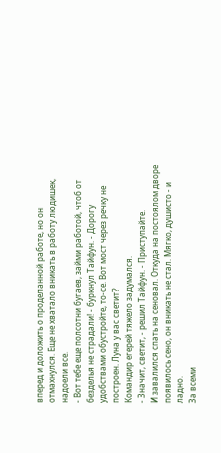вперед и доложить о проделанной работе, но он отмахнулся. Еще не хватало вникать в работу людишек, надоели все.
- Вот тебе еще полсотни бугаев, займи работой, чтоб от безделья не страдали! - буркнул Тайфун. - Дорогу удобствами обустройте, то-се. Вот мост через речку не построен. Луна у вас светит?
Командир егерей тяжело задумался.
- Значит, светит, - решил Тайфун. - Приступайте.
И завалился спать на сеновал. Откуда на постоялом дворе появилось сено, он вникать не стал. Мягко, душисто - и ладно.
За всеми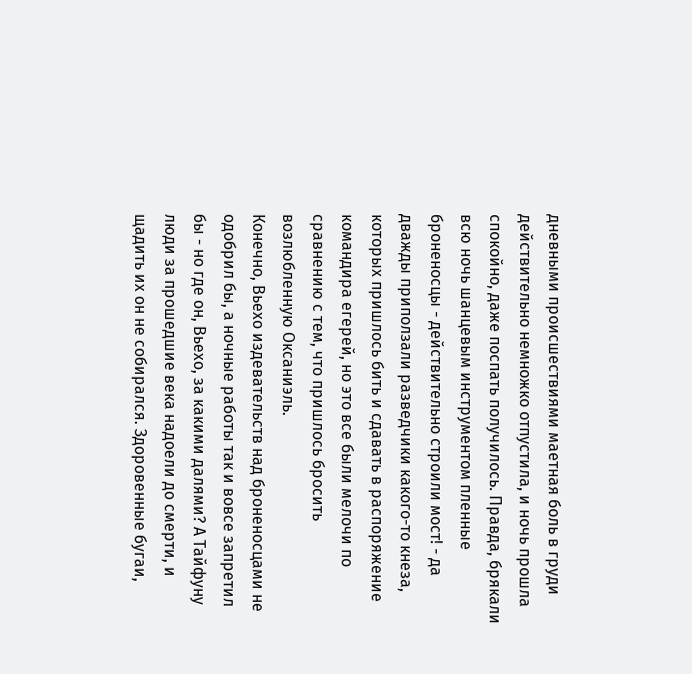дневными происшествиями маетная боль в груди действительно немножко отпустила, и ночь прошла спокойно, даже поспать получилось. Правда, брякали всю ночь шанцевым инструментом пленные броненосцы - действительно строили мост! - да дважды приползали разведчики какого-то кнеза, которых пришлось бить и сдавать в распоряжение командира егерей, но это все были мелочи по сравнению с тем, что пришлось бросить возлюбленную Оксаниэль.
Конечно, Вьехо издевательств над броненосцами не одобрил бы, а ночные работы так и вовсе запретил бы - но где он, Вьехо, за какими далями? А Тайфуну люди за прошедшие века надоели до смерти, и щадить их он не собирался. Здоровенные бугаи,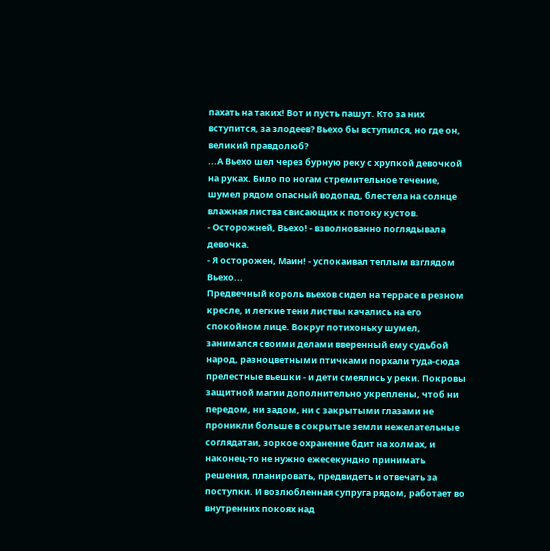пахать на таких! Вот и пусть пашут. Кто за них вступится, за злодеев? Вьехо бы вступился, но где он, великий правдолюб?
...А Вьехо шел через бурную реку с хрупкой девочкой на руках. Било по ногам стремительное течение, шумел рядом опасный водопад, блестела на солнце влажная листва свисающих к потоку кустов.
- Осторожней, Вьехо! - взволнованно поглядывала девочка.
- Я осторожен, Маин! - успокаивал теплым взглядом Вьехо...
Предвечный король вьехов сидел на террасе в резном кресле, и легкие тени листвы качались на его спокойном лице. Вокруг потихоньку шумел, занимался своими делами вверенный ему судьбой народ, разноцветными птичками порхали туда-сюда прелестные вьешки - и дети смеялись у реки. Покровы защитной магии дополнительно укреплены, чтоб ни передом, ни задом, ни с закрытыми глазами не проникли больше в сокрытые земли нежелательные соглядатаи, зоркое охранение бдит на холмах, и наконец-то не нужно ежесекундно принимать решения, планировать, предвидеть и отвечать за поступки. И возлюбленная супруга рядом, работает во внутренних покоях над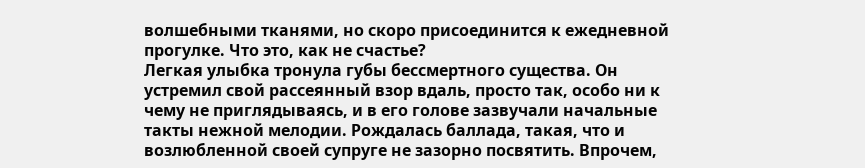волшебными тканями, но скоро присоединится к ежедневной прогулке. Что это, как не счастье?
Легкая улыбка тронула губы бессмертного существа. Он устремил свой рассеянный взор вдаль, просто так, особо ни к чему не приглядываясь, и в его голове зазвучали начальные такты нежной мелодии. Рождалась баллада, такая, что и возлюбленной своей супруге не зазорно посвятить. Впрочем,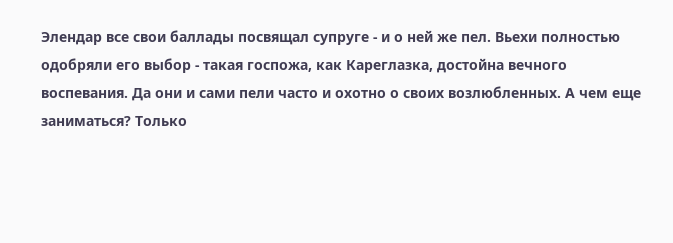Элендар все свои баллады посвящал супруге - и о ней же пел. Вьехи полностью одобряли его выбор - такая госпожа, как Кареглазка, достойна вечного воспевания. Да они и сами пели часто и охотно о своих возлюбленных. А чем еще заниматься? Только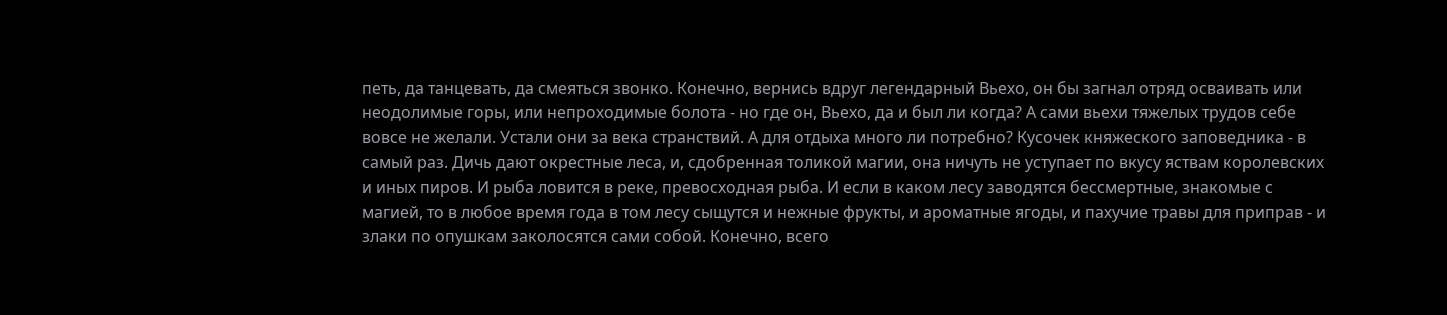петь, да танцевать, да смеяться звонко. Конечно, вернись вдруг легендарный Вьехо, он бы загнал отряд осваивать или неодолимые горы, или непроходимые болота - но где он, Вьехо, да и был ли когда? А сами вьехи тяжелых трудов себе вовсе не желали. Устали они за века странствий. А для отдыха много ли потребно? Кусочек княжеского заповедника - в самый раз. Дичь дают окрестные леса, и, сдобренная толикой магии, она ничуть не уступает по вкусу яствам королевских и иных пиров. И рыба ловится в реке, превосходная рыба. И если в каком лесу заводятся бессмертные, знакомые с магией, то в любое время года в том лесу сыщутся и нежные фрукты, и ароматные ягоды, и пахучие травы для приправ - и злаки по опушкам заколосятся сами собой. Конечно, всего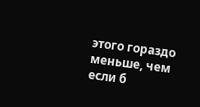этого гораздо меньше, чем если б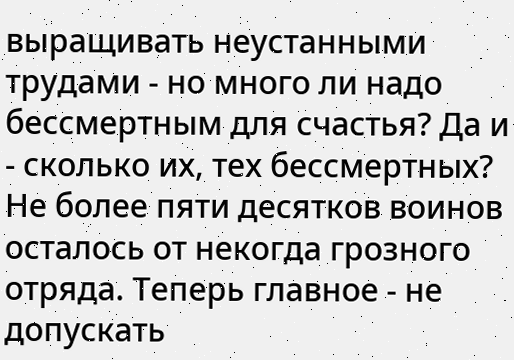выращивать неустанными трудами - но много ли надо бессмертным для счастья? Да и - сколько их, тех бессмертных? Не более пяти десятков воинов осталось от некогда грозного отряда. Теперь главное - не допускать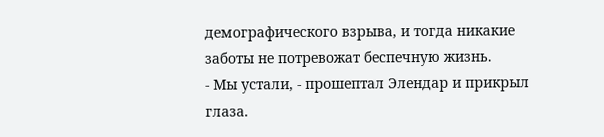демографического взрыва, и тогда никакие заботы не потревожат беспечную жизнь.
- Мы устали, - прошептал Элендар и прикрыл глаза.